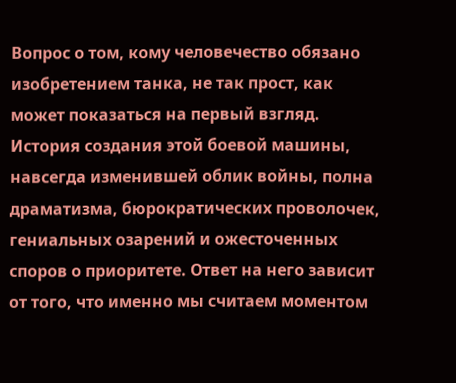Вопрос о том, кому человечество обязано изобретением танка, не так прост, как может показаться на первый взгляд. История создания этой боевой машины, навсегда изменившей облик войны, полна драматизма, бюрократических проволочек, гениальных озарений и ожесточенных споров о приоритете. Ответ на него зависит от того, что именно мы считаем моментом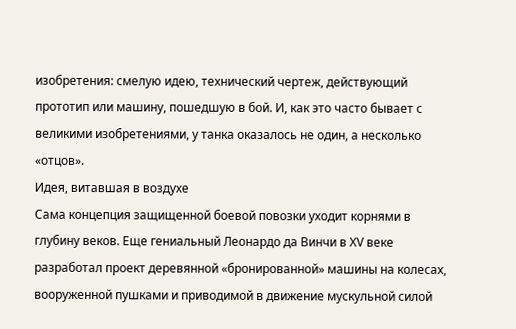изобретения: смелую идею, технический чертеж, действующий прототип или машину, пошедшую в бой. И, как это часто бывает с великими изобретениями, у танка оказалось не один, а несколько «отцов».
Идея, витавшая в воздухе
Сама концепция защищенной боевой повозки уходит корнями в глубину веков. Еще гениальный Леонардо да Винчи в XV веке разработал проект деревянной «бронированной» машины на колесах, вооруженной пушками и приводимой в движение мускульной силой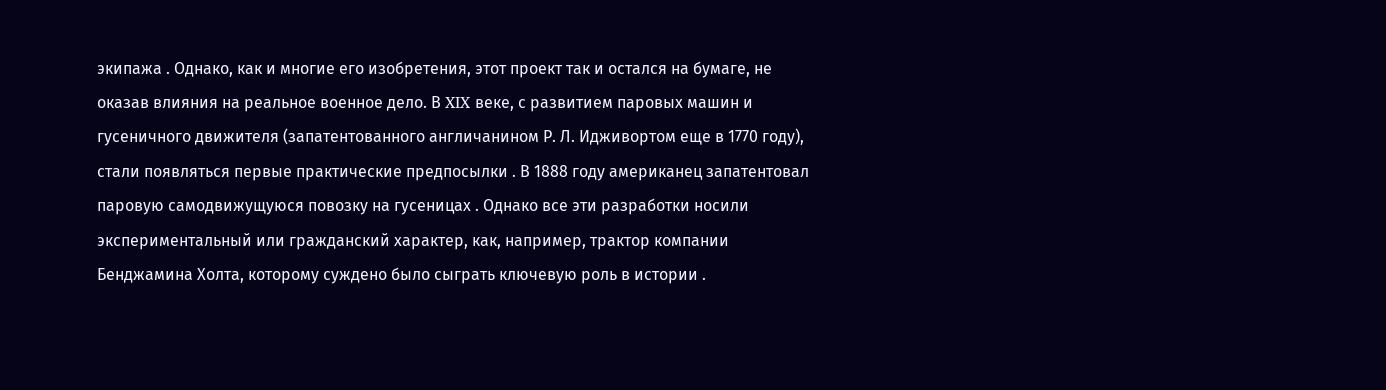экипажа . Однако, как и многие его изобретения, этот проект так и остался на бумаге, не оказав влияния на реальное военное дело. В XIX веке, с развитием паровых машин и гусеничного движителя (запатентованного англичанином Р. Л. Идживортом еще в 1770 году), стали появляться первые практические предпосылки . В 1888 году американец запатентовал паровую самодвижущуюся повозку на гусеницах . Однако все эти разработки носили экспериментальный или гражданский характер, как, например, трактор компании Бенджамина Холта, которому суждено было сыграть ключевую роль в истории .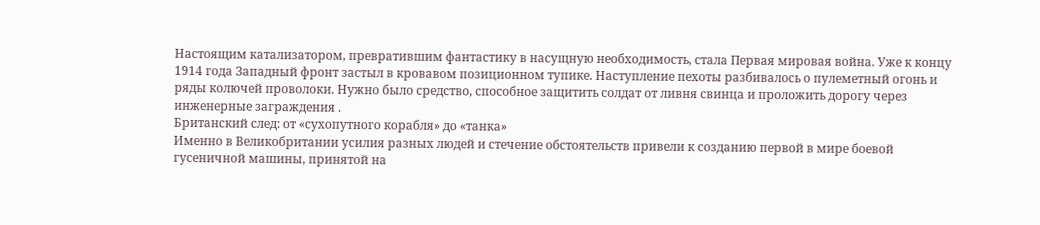Настоящим катализатором, превратившим фантастику в насущную необходимость, стала Первая мировая война. Уже к концу 1914 года Западный фронт застыл в кровавом позиционном тупике. Наступление пехоты разбивалось о пулеметный огонь и ряды колючей проволоки. Нужно было средство, способное защитить солдат от ливня свинца и проложить дорогу через инженерные заграждения .
Британский след: от «сухопутного корабля» до «танка»
Именно в Великобритании усилия разных людей и стечение обстоятельств привели к созданию первой в мире боевой гусеничной машины, принятой на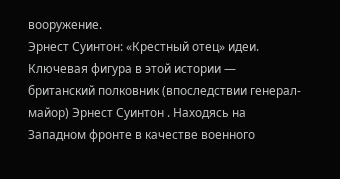вооружение.
Эрнест Суинтон: «Крестный отец» идеи. Ключевая фигура в этой истории — британский полковник (впоследствии генерал-майор) Эрнест Суинтон . Находясь на Западном фронте в качестве военного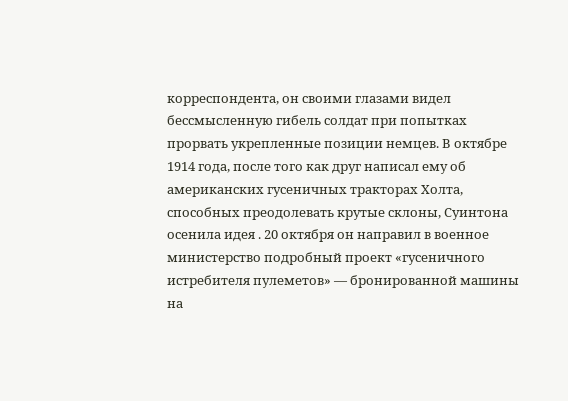корреспондента, он своими глазами видел бессмысленную гибель солдат при попытках прорвать укрепленные позиции немцев. В октябре 1914 года, после того как друг написал ему об американских гусеничных тракторах Холта, способных преодолевать крутые склоны, Суинтона осенила идея . 20 октября он направил в военное министерство подробный проект «гусеничного истребителя пулеметов» — бронированной машины на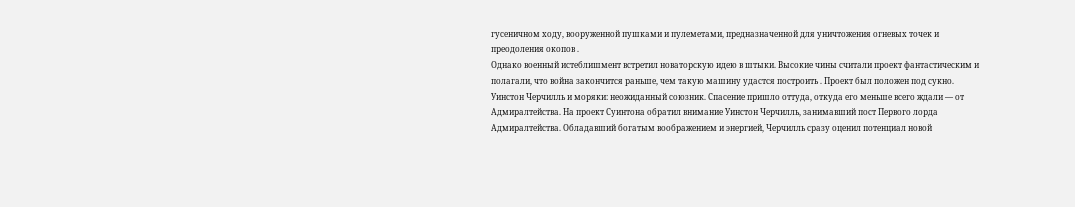гусеничном ходу, вооруженной пушками и пулеметами, предназначенной для уничтожения огневых точек и преодоления окопов .
Однако военный истеблишмент встретил новаторскую идею в штыки. Высокие чины считали проект фантастическим и полагали, что война закончится раньше, чем такую машину удастся построить . Проект был положен под сукно.
Уинстон Черчилль и моряки: неожиданный союзник. Спасение пришло оттуда, откуда его меньше всего ждали — от Адмиралтейства. На проект Суинтона обратил внимание Уинстон Черчилль, занимавший пост Первого лорда Адмиралтейства. Обладавший богатым воображением и энергией, Черчилль сразу оценил потенциал новой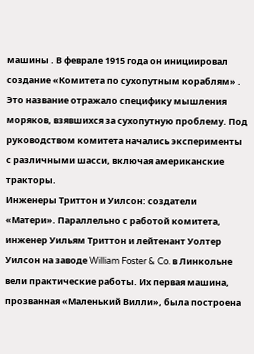машины . В феврале 1915 года он инициировал создание «Комитета по сухопутным кораблям» . Это название отражало специфику мышления моряков, взявшихся за сухопутную проблему. Под руководством комитета начались эксперименты с различными шасси, включая американские тракторы.
Инженеры Триттон и Уилсон: создатели «Матери». Параллельно с работой комитета, инженер Уильям Триттон и лейтенант Уолтер Уилсон на заводе William Foster & Co. в Линкольне вели практические работы. Их первая машина, прозванная «Маленький Вилли», была построена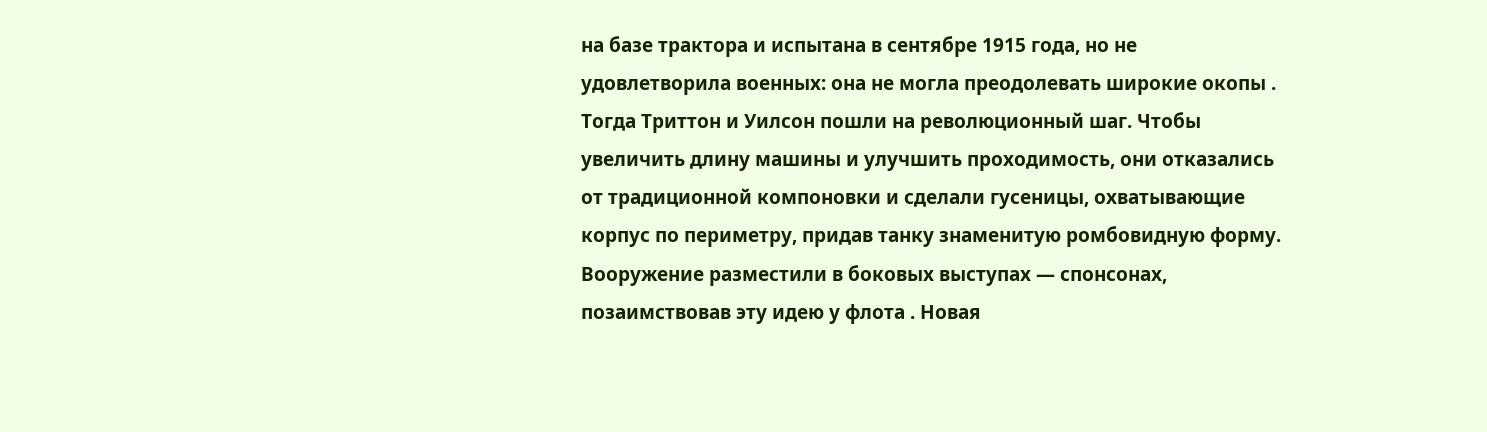на базе трактора и испытана в сентябре 1915 года, но не удовлетворила военных: она не могла преодолевать широкие окопы .
Тогда Триттон и Уилсон пошли на революционный шаг. Чтобы увеличить длину машины и улучшить проходимость, они отказались от традиционной компоновки и сделали гусеницы, охватывающие корпус по периметру, придав танку знаменитую ромбовидную форму. Вооружение разместили в боковых выступах — спонсонах, позаимствовав эту идею у флота . Новая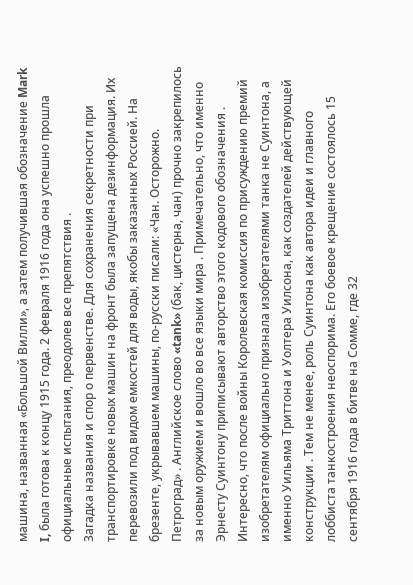машина, названная «Большой Вилли», а затем получившая обозначение Mark I, была готова к концу 1915 года. 2 февраля 1916 года она успешно прошла официальные испытания, преодолев все препятствия .
Загадка названия и спор о первенстве. Для сохранения секретности при транспортировке новых машин на фронт была запущена дезинформация. Их перевозили под видом емкостей для воды, якобы заказанных Россией. На брезенте, укрывавшем машины, по-русски писали: «Чан. Осторожно. Петроград» . Английское слово «tank» (бак, цистерна, чан) прочно закрепилось за новым оружием и вошло во все языки мира . Примечательно, что именно Эрнесту Суинтону приписывают авторство этого кодового обозначения .
Интересно, что после войны Королевская комиссия по присуждению премий изобретателям официально признала изобретателями танка не Суинтона, а именно Уильяма Триттона и Уолтера Уилсона, как создателей действующей конструкции . Тем не менее, роль Суинтона как автора идеи и главного лоббиста танкостроения неоспорима. Его боевое крещение состоялось 15 сентября 1916 года в битве на Сомме, где 32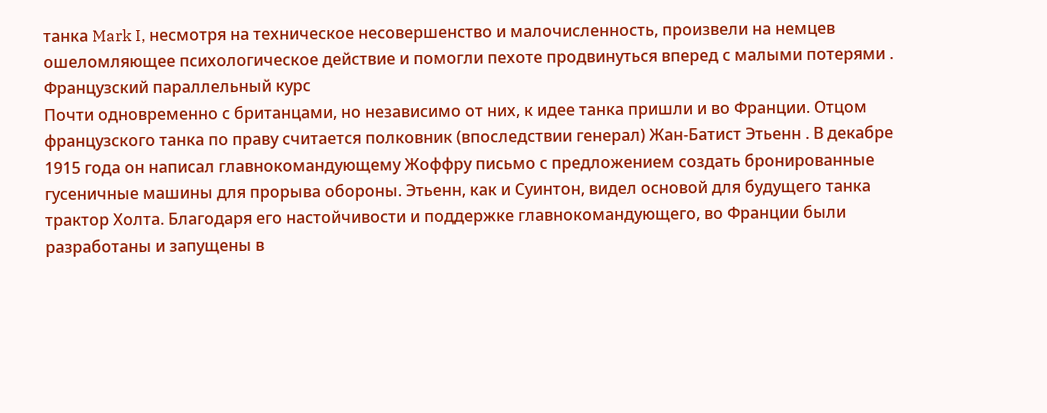танка Mark I, несмотря на техническое несовершенство и малочисленность, произвели на немцев ошеломляющее психологическое действие и помогли пехоте продвинуться вперед с малыми потерями .
Французский параллельный курс
Почти одновременно с британцами, но независимо от них, к идее танка пришли и во Франции. Отцом французского танка по праву считается полковник (впоследствии генерал) Жан-Батист Этьенн . В декабре 1915 года он написал главнокомандующему Жоффру письмо с предложением создать бронированные гусеничные машины для прорыва обороны. Этьенн, как и Суинтон, видел основой для будущего танка трактор Холта. Благодаря его настойчивости и поддержке главнокомандующего, во Франции были разработаны и запущены в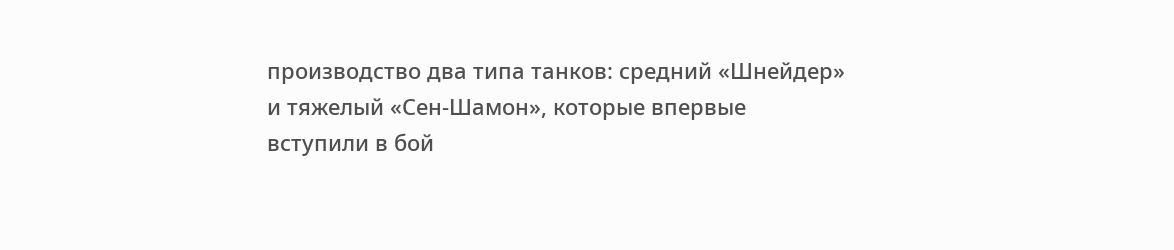производство два типа танков: средний «Шнейдер» и тяжелый «Сен-Шамон», которые впервые вступили в бой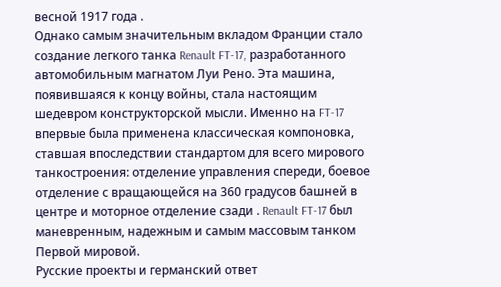весной 1917 года .
Однако самым значительным вкладом Франции стало создание легкого танка Renault FT-17, разработанного автомобильным магнатом Луи Рено. Эта машина, появившаяся к концу войны, стала настоящим шедевром конструкторской мысли. Именно на FT-17 впервые была применена классическая компоновка, ставшая впоследствии стандартом для всего мирового танкостроения: отделение управления спереди, боевое отделение с вращающейся на 360 градусов башней в центре и моторное отделение сзади . Renault FT-17 был маневренным, надежным и самым массовым танком Первой мировой.
Русские проекты и германский ответ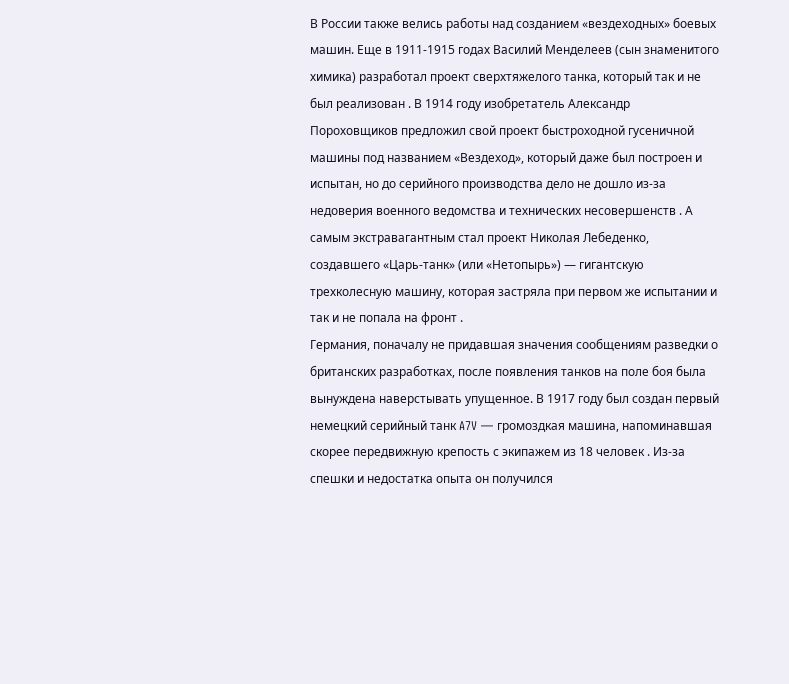В России также велись работы над созданием «вездеходных» боевых машин. Еще в 1911-1915 годах Василий Менделеев (сын знаменитого химика) разработал проект сверхтяжелого танка, который так и не был реализован . В 1914 году изобретатель Александр Пороховщиков предложил свой проект быстроходной гусеничной машины под названием «Вездеход», который даже был построен и испытан, но до серийного производства дело не дошло из-за недоверия военного ведомства и технических несовершенств . А самым экстравагантным стал проект Николая Лебеденко, создавшего «Царь-танк» (или «Нетопырь») — гигантскую трехколесную машину, которая застряла при первом же испытании и так и не попала на фронт .
Германия, поначалу не придавшая значения сообщениям разведки о британских разработках, после появления танков на поле боя была вынуждена наверстывать упущенное. В 1917 году был создан первый немецкий серийный танк A7V — громоздкая машина, напоминавшая скорее передвижную крепость с экипажем из 18 человек . Из-за спешки и недостатка опыта он получился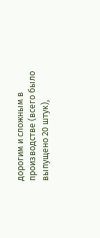дорогим и сложным в производстве (всего было выпущено 20 штук),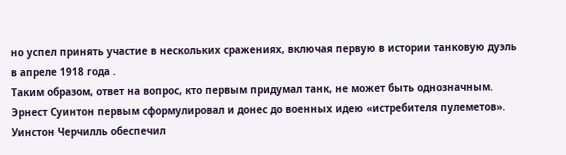но успел принять участие в нескольких сражениях, включая первую в истории танковую дуэль в апреле 1918 года .
Таким образом, ответ на вопрос, кто первым придумал танк, не может быть однозначным. Эрнест Суинтон первым сформулировал и донес до военных идею «истребителя пулеметов». Уинстон Черчилль обеспечил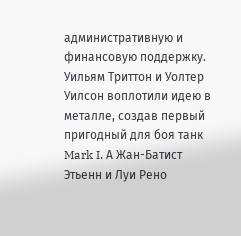административную и финансовую поддержку. Уильям Триттон и Уолтер Уилсон воплотили идею в металле, создав первый пригодный для боя танк Mark I. А Жан-Батист Этьенн и Луи Рено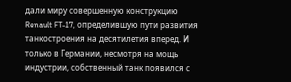дали миру совершенную конструкцию Renault FT-17, определившую пути развития танкостроения на десятилетия вперед. И только в Германии, несмотря на мощь индустрии, собственный танк появился с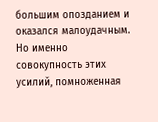большим опозданием и оказался малоудачным. Но именно совокупность этих усилий, помноженная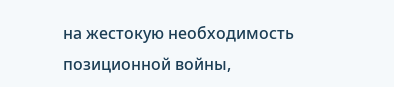на жестокую необходимость позиционной войны,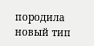породила новый тип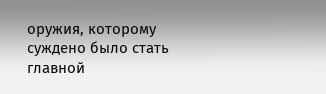оружия, которому суждено было стать главной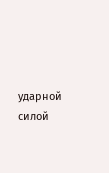ударной силой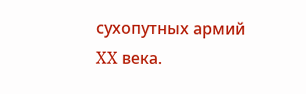сухопутных армий XX века.